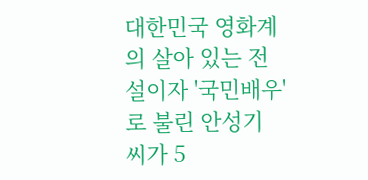대한민국 영화계의 살아 있는 전설이자 '국민배우'로 불린 안성기 씨가 5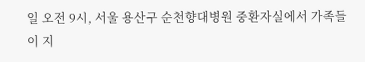일 오전 9시, 서울 용산구 순천향대병원 중환자실에서 가족들이 지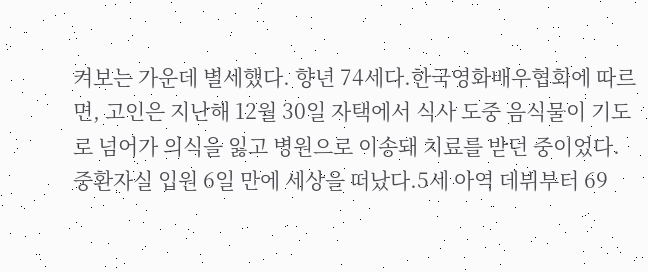켜보는 가운데 별세했다. 향년 74세다.한국영화배우협회에 따르면, 고인은 지난해 12월 30일 자택에서 식사 도중 음식물이 기도로 넘어가 의식을 잃고 병원으로 이송돼 치료를 받던 중이었다. 중환자실 입원 6일 만에 세상을 떠났다.5세 아역 데뷔부터 69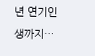년 연기인생까지…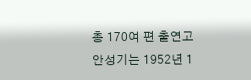총 170여 편 출연고 안성기는 1952년 1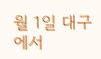월 1일 대구에서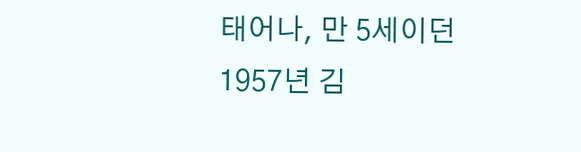태어나, 만 5세이던 1957년 김